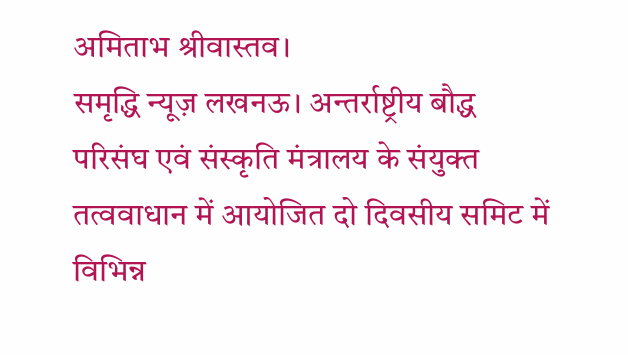अमिताभ श्रीवास्तव।
समृद्धि न्यूज़ लखनऊ। अन्तर्राष्ट्रीय बौद्ध परिसंघ एवं संस्कृति मंत्रालय के संयुक्त तत्ववाधान में आयोजित दो दिवसीय समिट में विभिन्न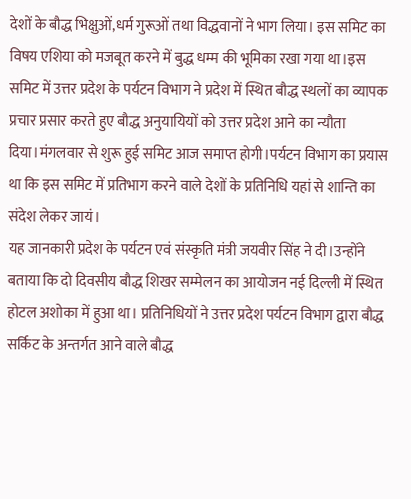देशों के बौद्ध भिक्षुओं,धर्म गुरूओं तथा विद्धवानों ने भाग लिया। इस समिट का विषय एशिया को मजबूत करने में बुद्ध धम्म की भूमिका रखा गया था।इस समिट में उत्तर प्रदेश के पर्यटन विभाग ने प्रदेश में स्थित बौद्ध स्थलों का व्यापक प्रचार प्रसार करते हुए बौद्ध अनुयायियों को उत्तर प्रदेश आने का न्यौता दिया।मंगलवार से शुरू हुई समिट आज समाप्त होगी।पर्यटन विभाग का प्रयास था कि इस समिट में प्रतिभाग करने वाले देशों के प्रतिनिधि यहां से शान्ति का संदेश लेकर जायं।
यह जानकारी प्रदेश के पर्यटन एवं संस्कृति मंत्री जयवीर सिंह ने दी।उन्होंने बताया कि दो दिवसीय बौद्ध शिखर सम्मेलन का आयोजन नई दिल्ली में स्थित होटल अशोका में हुआ था। प्रतिनिधियों ने उत्तर प्रदेश पर्यटन विभाग द्वारा बौद्ध सर्किट के अन्तर्गत आने वाले बौद्ध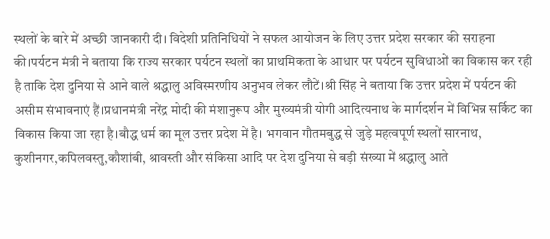स्थलों के बारे में अच्छी जानकारी दी। विदेशी प्रतिनिधियों ने सफल आयोजन के लिए उत्तर प्रदेश सरकार की सराहना की।पर्यटन मंत्री ने बताया कि राज्य सरकार पर्यटन स्थलों का प्राथमिकता के आधार पर पर्यटन सुविधाओं का विकास कर रही है ताकि देश दुनिया से आने वाले श्रद्धालु अविस्मरणीय अनुभव लेकर लौटें।श्री सिंह ने बताया कि उत्तर प्रदेश में पर्यटन की असीम संभावनाएं हैं।प्रधानमंत्री नरेंद्र मोदी की मंशानुरूप और मुख्यमंत्री योगी आदित्यनाथ के मार्गदर्शन में विभिन्न सर्किट का विकास किया जा रहा है।बौद्ध धर्म का मूल उत्तर प्रदेश में है। भगवान गौतमबुद्ध से जुड़े महत्वपूर्ण स्थलों सारनाथ, कुशीनगर,कपिलवस्तु,कौशांबी, श्रावस्ती और संकिसा आदि पर देश दुनिया से बड़ी संख्या में श्रद्धालु आते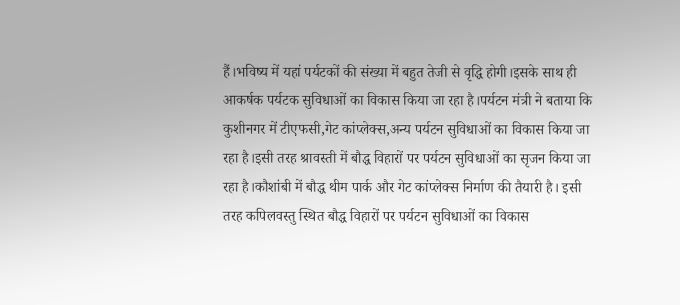हैं।भविष्य में यहां पर्यटकों की संख्या में बहुत तेजी से वृद्धि होगी।इसके साथ ही आकर्षक पर्यटक सुविधाओं का विकास किया जा रहा है।पर्यटन मंत्री ने बताया कि कुशीनगर में टीएफसी,गेट कांप्लेक्स,अन्य पर्यटन सुविधाओं का विकास किया जा रहा है।इसी तरह श्रावस्ती में बौद्ध विहारों पर पर्यटन सुविधाओं का सृजन किया जा रहा है।कौशांबी में बौद्ध थीम पार्क और गेट कांप्लेक्स निर्माण की तैयारी है। इसी तरह कपिलवस्तु स्थित बौद्ध विहारों पर पर्यटन सुविधाओं का विकास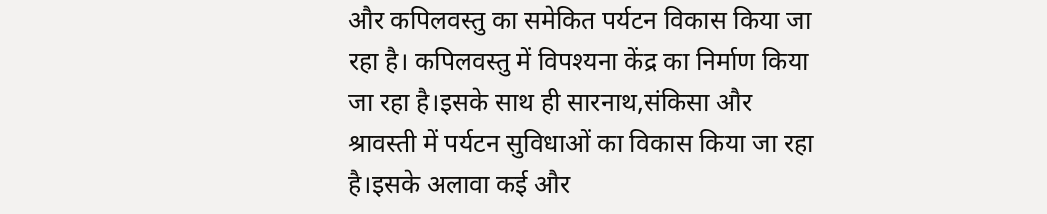और कपिलवस्तु का समेकित पर्यटन विकास किया जा रहा है। कपिलवस्तु में विपश्यना केंद्र का निर्माण किया जा रहा है।इसके साथ ही सारनाथ,संकिसा और श्रावस्ती में पर्यटन सुविधाओं का विकास किया जा रहा है।इसके अलावा कई और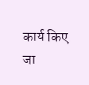कार्य किए जा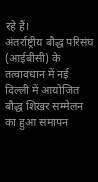रहे हैं।
अंतर्राष्ट्रीय बौद्ध परिसंघ (आईबीसी) के तत्वावधान में नई दिल्ली में आयोजित बौद्ध शिखर सम्मेलन का हुआ समापन